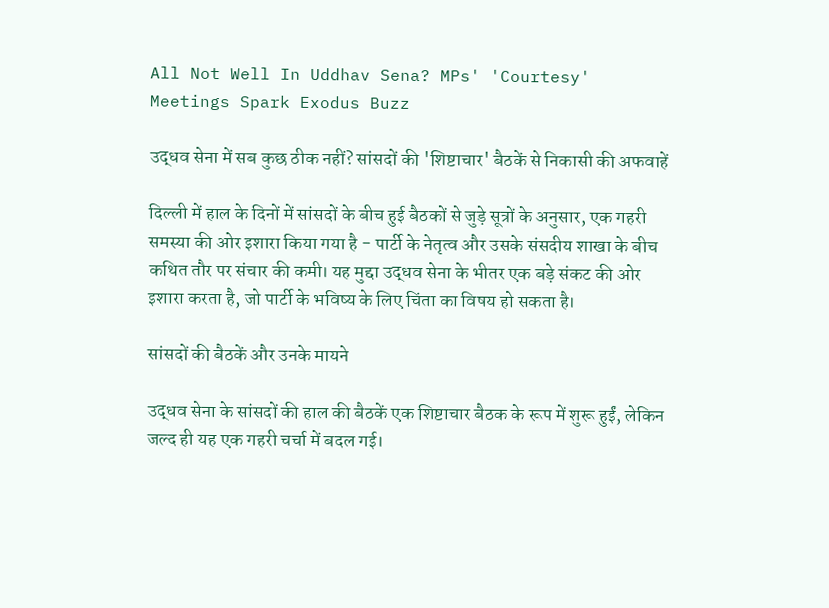All Not Well In Uddhav Sena? MPs' 'Courtesy' Meetings Spark Exodus Buzz

उद्धव सेना में सब कुछ ठीक नहीं? सांसदों की 'शिष्टाचार' बैठकें से निकासी की अफवाहें

दिल्ली में हाल के दिनों में सांसदों के बीच हुई बैठकों से जुड़े सूत्रों के अनुसार, एक गहरी समस्या की ओर इशारा किया गया है - पार्टी के नेतृत्व और उसके संसदीय शाखा के बीच कथित तौर पर संचार की कमी। यह मुद्दा उद्धव सेना के भीतर एक बड़े संकट की ओर इशारा करता है, जो पार्टी के भविष्य के लिए चिंता का विषय हो सकता है।

सांसदों की बैठकें और उनके मायने

उद्धव सेना के सांसदों की हाल की बैठकें एक शिष्टाचार बैठक के रूप में शुरू हुईं, लेकिन जल्द ही यह एक गहरी चर्चा में बदल गई।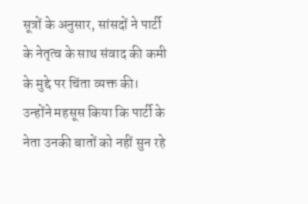सूत्रों के अनुसार, सांसदों ने पार्टी के नेतृत्व के साथ संवाद की कमी के मुद्दे पर चिंता व्यक्त की। उन्होंने महसूस किया कि पार्टी के नेता उनकी बातों को नहीं सुन रहे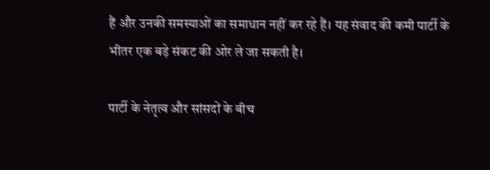हैं और उनकी समस्याओं का समाधान नहीं कर रहे हैं। यह संवाद की कमी पार्टी के भीतर एक बड़े संकट की ओर ले जा सकती है।

पार्टी के नेतृत्व और सांसदों के बीच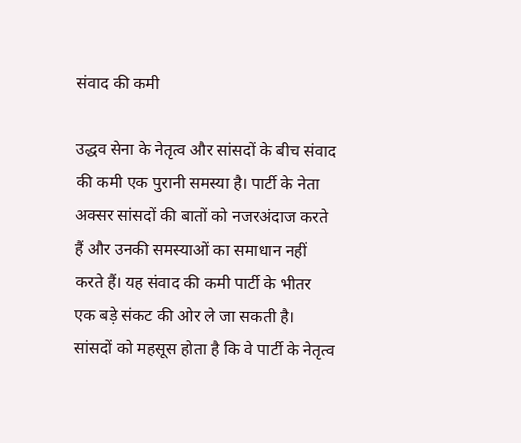संवाद की कमी

उद्धव सेना के नेतृत्व और सांसदों के बीच संवाद की कमी एक पुरानी समस्या है। पार्टी के नेता अक्सर सांसदों की बातों को नजरअंदाज करते हैं और उनकी समस्याओं का समाधान नहीं करते हैं। यह संवाद की कमी पार्टी के भीतर एक बड़े संकट की ओर ले जा सकती है। सांसदों को महसूस होता है कि वे पार्टी के नेतृत्व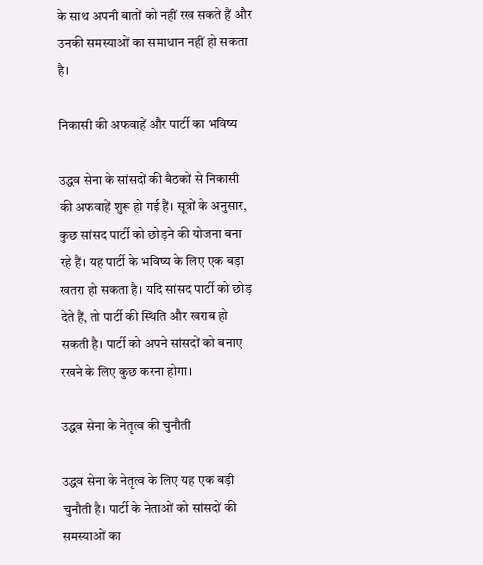के साथ अपनी बातों को नहीं रख सकते हैं और उनकी समस्याओं का समाधान नहीं हो सकता है।

निकासी की अफवाहें और पार्टी का भविष्य

उद्धव सेना के सांसदों की बैठकों से निकासी की अफवाहें शुरू हो गई हैं। सूत्रों के अनुसार, कुछ सांसद पार्टी को छोड़ने की योजना बना रहे हैं। यह पार्टी के भविष्य के लिए एक बड़ा खतरा हो सकता है। यदि सांसद पार्टी को छोड़ देते हैं, तो पार्टी की स्थिति और खराब हो सकती है। पार्टी को अपने सांसदों को बनाए रखने के लिए कुछ करना होगा।

उद्धव सेना के नेतृत्व की चुनौती

उद्धव सेना के नेतृत्व के लिए यह एक बड़ी चुनौती है। पार्टी के नेताओं को सांसदों की समस्याओं का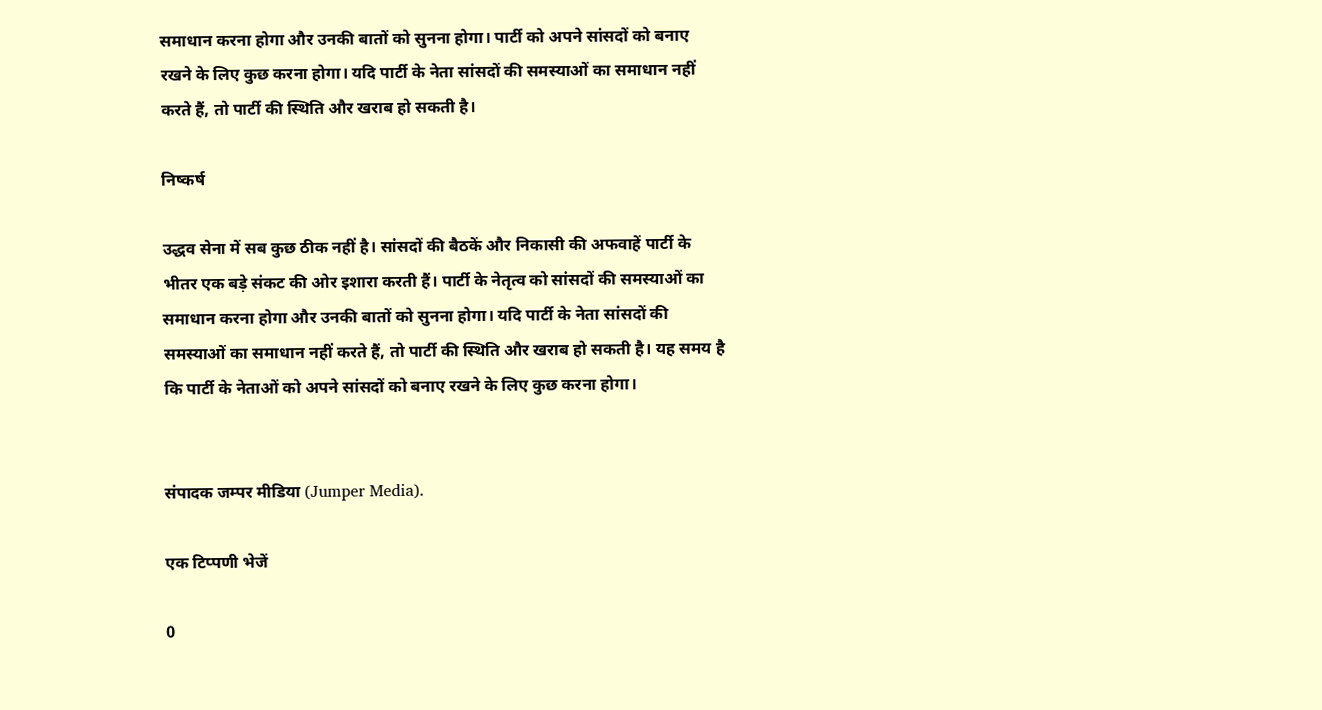समाधान करना होगा और उनकी बातों को सुनना होगा। पार्टी को अपने सांसदों को बनाए रखने के लिए कुछ करना होगा। यदि पार्टी के नेता सांसदों की समस्याओं का समाधान नहीं करते हैं, तो पार्टी की स्थिति और खराब हो सकती है।

निष्कर्ष

उद्धव सेना में सब कुछ ठीक नहीं है। सांसदों की बैठकें और निकासी की अफवाहें पार्टी के भीतर एक बड़े संकट की ओर इशारा करती हैं। पार्टी के नेतृत्व को सांसदों की समस्याओं का समाधान करना होगा और उनकी बातों को सुनना होगा। यदि पार्टी के नेता सांसदों की समस्याओं का समाधान नहीं करते हैं, तो पार्टी की स्थिति और खराब हो सकती है। यह समय है कि पार्टी के नेताओं को अपने सांसदों को बनाए रखने के लिए कुछ करना होगा।


संपादक जम्पर मीडिया (Jumper Media).

एक टिप्पणी भेजें

0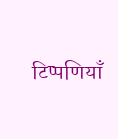टिप्पणियाँ